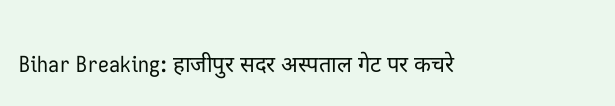Bihar Breaking: हाजीपुर सदर अस्पताल गेट पर कचरे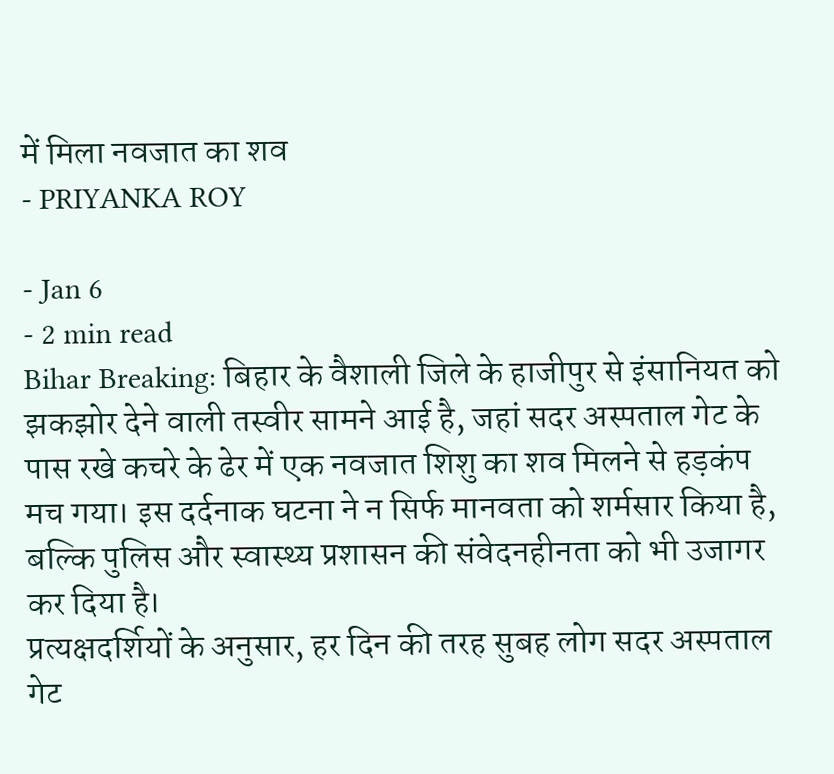में मिला नवजात का शव
- PRIYANKA ROY

- Jan 6
- 2 min read
Bihar Breaking: बिहार के वैशाली जिले के हाजीपुर से इंसानियत को झकझोर देने वाली तस्वीर सामने आई है, जहां सदर अस्पताल गेट के पास रखे कचरे के ढेर में एक नवजात शिशु का शव मिलने से हड़कंप मच गया। इस दर्दनाक घटना ने न सिर्फ मानवता को शर्मसार किया है, बल्कि पुलिस और स्वास्थ्य प्रशासन की संवेदनहीनता को भी उजागर कर दिया है।
प्रत्यक्षदर्शियों के अनुसार, हर दिन की तरह सुबह लोग सदर अस्पताल गेट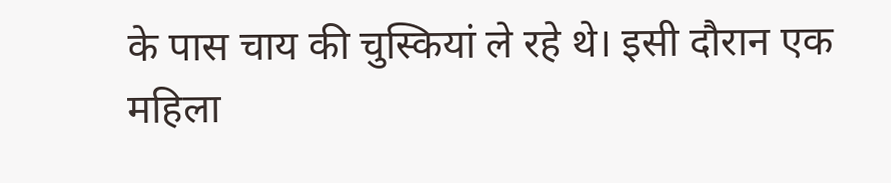के पास चाय की चुस्कियां ले रहे थे। इसी दौरान एक महिला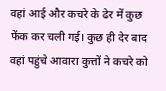वहां आई और कचरे के ढेर में कुछ फेंक कर चली गई। कुछ ही देर बाद वहां पहुंचे आवारा कुत्तों ने कचरे को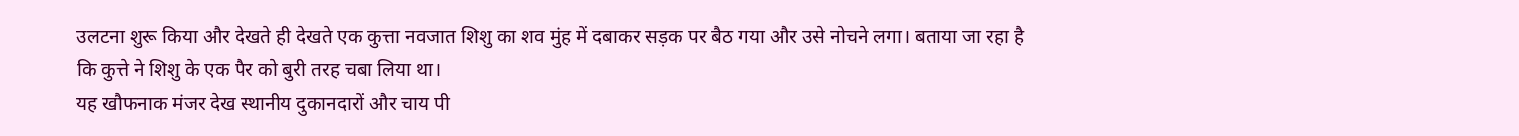उलटना शुरू किया और देखते ही देखते एक कुत्ता नवजात शिशु का शव मुंह में दबाकर सड़क पर बैठ गया और उसे नोचने लगा। बताया जा रहा है कि कुत्ते ने शिशु के एक पैर को बुरी तरह चबा लिया था।
यह खौफनाक मंजर देख स्थानीय दुकानदारों और चाय पी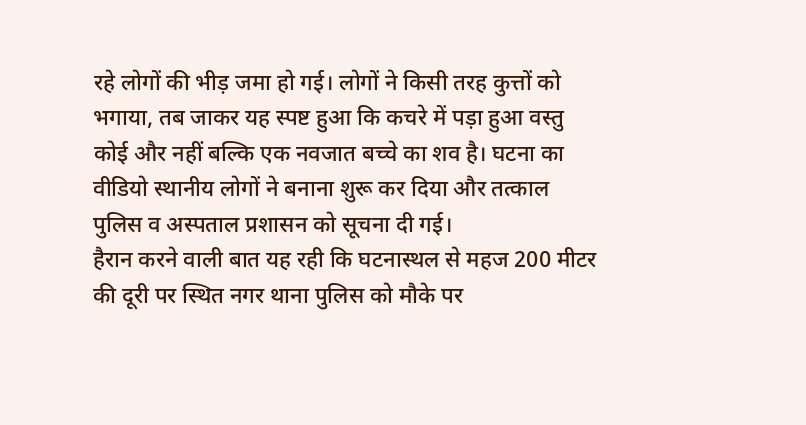रहे लोगों की भीड़ जमा हो गई। लोगों ने किसी तरह कुत्तों को भगाया, तब जाकर यह स्पष्ट हुआ कि कचरे में पड़ा हुआ वस्तु कोई और नहीं बल्कि एक नवजात बच्चे का शव है। घटना का वीडियो स्थानीय लोगों ने बनाना शुरू कर दिया और तत्काल पुलिस व अस्पताल प्रशासन को सूचना दी गई।
हैरान करने वाली बात यह रही कि घटनास्थल से महज 200 मीटर की दूरी पर स्थित नगर थाना पुलिस को मौके पर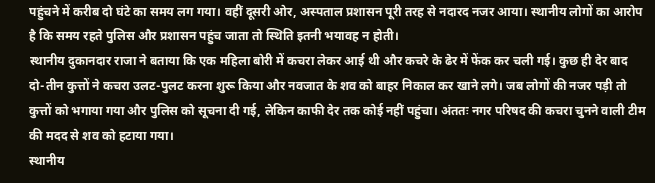पहुंचने में करीब दो घंटे का समय लग गया। वहीं दूसरी ओर, अस्पताल प्रशासन पूरी तरह से नदारद नजर आया। स्थानीय लोगों का आरोप है कि समय रहते पुलिस और प्रशासन पहुंच जाता तो स्थिति इतनी भयावह न होती।
स्थानीय दुकानदार राजा ने बताया कि एक महिला बोरी में कचरा लेकर आई थी और कचरे के ढेर में फेंक कर चली गई। कुछ ही देर बाद दो-तीन कुत्तों ने कचरा उलट-पुलट करना शुरू किया और नवजात के शव को बाहर निकाल कर खाने लगे। जब लोगों की नजर पड़ी तो कुत्तों को भगाया गया और पुलिस को सूचना दी गई, लेकिन काफी देर तक कोई नहीं पहुंचा। अंततः नगर परिषद की कचरा चुनने वाली टीम की मदद से शव को हटाया गया।
स्थानीय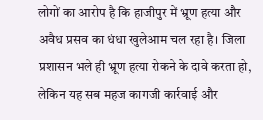लोगों का आरोप है कि हाजीपुर में भ्रूण हत्या और अवैध प्रसव का धंधा खुलेआम चल रहा है। जिला प्रशासन भले ही भ्रूण हत्या रोकने के दावे करता हो, लेकिन यह सब महज कागजी कार्रवाई और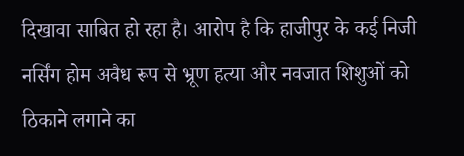दिखावा साबित हो रहा है। आरोप है कि हाजीपुर के कई निजी नर्सिंग होम अवैध रूप से भ्रूण हत्या और नवजात शिशुओं को ठिकाने लगाने का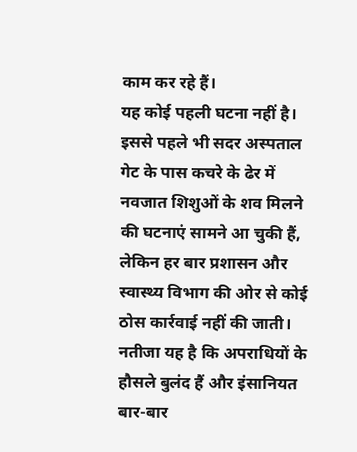काम कर रहे हैं।
यह कोई पहली घटना नहीं है। इससे पहले भी सदर अस्पताल गेट के पास कचरे के ढेर में नवजात शिशुओं के शव मिलने की घटनाएं सामने आ चुकी हैं, लेकिन हर बार प्रशासन और स्वास्थ्य विभाग की ओर से कोई ठोस कार्रवाई नहीं की जाती। नतीजा यह है कि अपराधियों के हौसले बुलंद हैं और इंसानियत बार-बार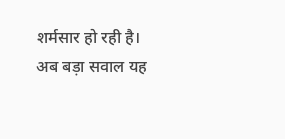शर्मसार हो रही है।
अब बड़ा सवाल यह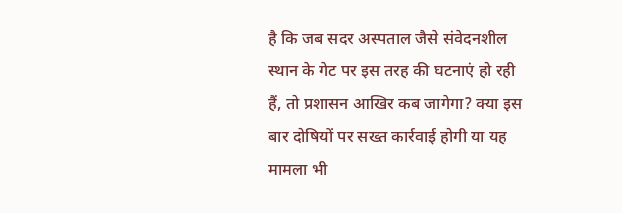है कि जब सदर अस्पताल जैसे संवेदनशील स्थान के गेट पर इस तरह की घटनाएं हो रही हैं, तो प्रशासन आखिर कब जागेगा? क्या इस बार दोषियों पर सख्त कार्रवाई होगी या यह मामला भी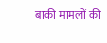बाकी मामलों की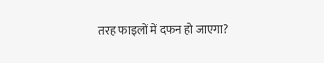तरह फाइलों में दफन हो जाएगा?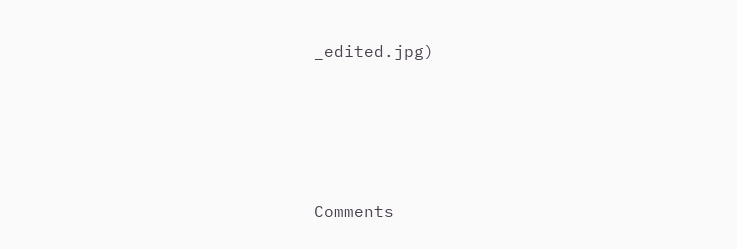_edited.jpg)




Comments